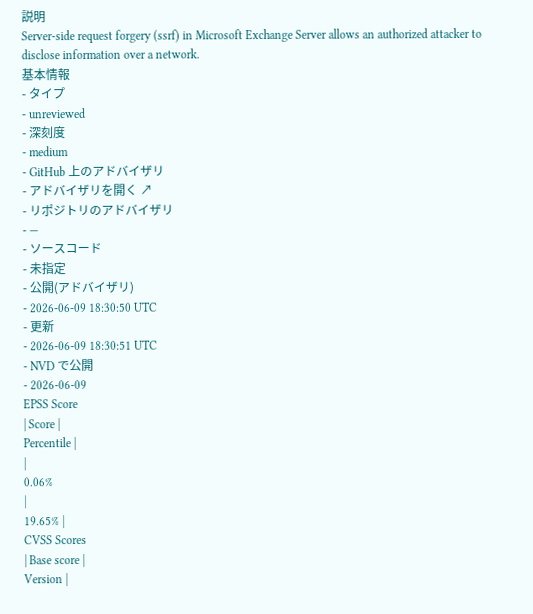説明
Server-side request forgery (ssrf) in Microsoft Exchange Server allows an authorized attacker to disclose information over a network.
基本情報
- タイプ
- unreviewed
- 深刻度
- medium
- GitHub 上のアドバイザリ
- アドバイザリを開く ↗
- リポジトリのアドバイザリ
- —
- ソースコード
- 未指定
- 公開(アドバイザリ)
- 2026-06-09 18:30:50 UTC
- 更新
- 2026-06-09 18:30:51 UTC
- NVD で公開
- 2026-06-09
EPSS Score
| Score |
Percentile |
|
0.06%
|
19.65% |
CVSS Scores
| Base score |
Version |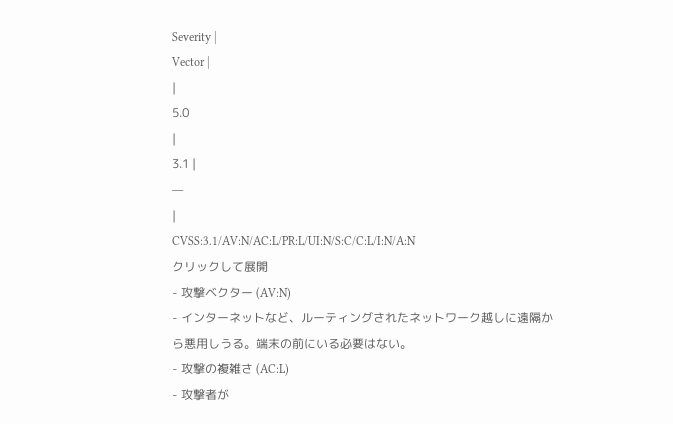Severity |
Vector |
|
5.0
|
3.1 |
—
|
CVSS:3.1/AV:N/AC:L/PR:L/UI:N/S:C/C:L/I:N/A:N
クリックして展開
- 攻撃ベクター (AV:N)
- インターネットなど、ルーティングされたネットワーク越しに遠隔から悪用しうる。端末の前にいる必要はない。
- 攻撃の複雑さ (AC:L)
- 攻撃者が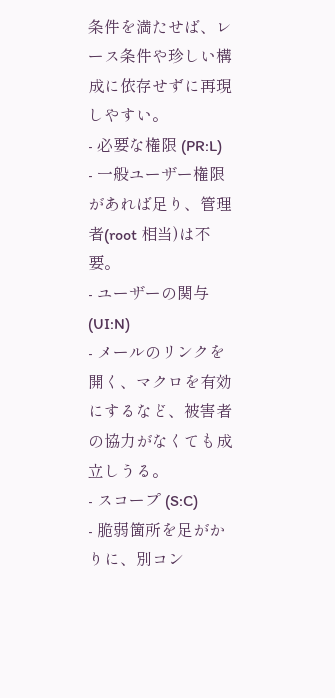条件を満たせば、レース条件や珍しい構成に依存せずに再現しやすい。
- 必要な権限 (PR:L)
- 一般ユーザー権限があれば足り、管理者(root 相当)は不要。
- ユーザーの関与 (UI:N)
- メールのリンクを開く、マクロを有効にするなど、被害者の協力がなくても成立しうる。
- スコープ (S:C)
- 脆弱箇所を足がかりに、別コン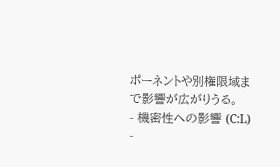ポーネントや別権限域まで影響が広がりうる。
- 機密性への影響 (C:L)
-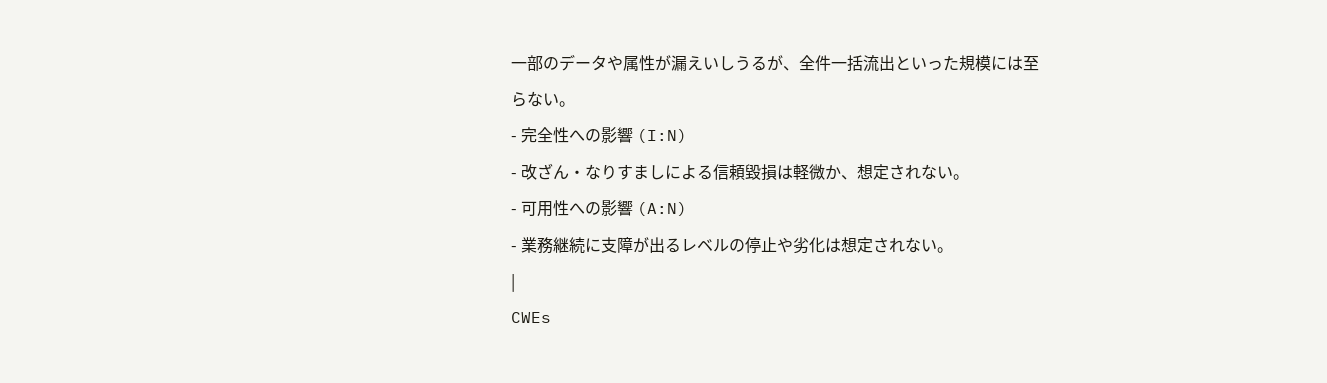一部のデータや属性が漏えいしうるが、全件一括流出といった規模には至らない。
- 完全性への影響 (I:N)
- 改ざん・なりすましによる信頼毀損は軽微か、想定されない。
- 可用性への影響 (A:N)
- 業務継続に支障が出るレベルの停止や劣化は想定されない。
|
CWEs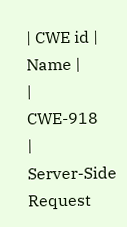| CWE id |
Name |
|
CWE-918
|
Server-Side Request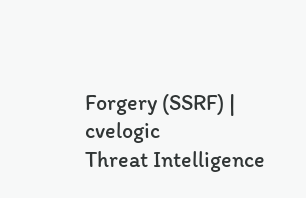Forgery (SSRF) |
cvelogic
Threat Intelligence